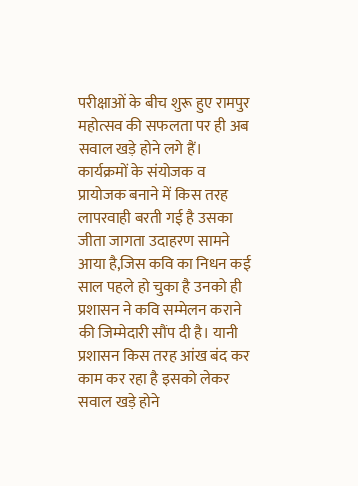परीक्षाओं के बीच शुरू हुए रामपुर महोत्सव की सफलता पर ही अब सवाल खड़े होने लगे हैं। कार्यक्रमों के संयोजक व प्रायोजक बनाने में किस तरह लापरवाही बरती गई है उसका जीता जागता उदाहरण सामने आया है,जिस कवि का निधन कई साल पहले हो चुका है उनको ही प्रशासन ने कवि सम्मेलन कराने की जिम्मेदारी सौंप दी है। यानी प्रशासन किस तरह आंख बंद कर काम कर रहा है इसको लेकर सवाल खड़े होने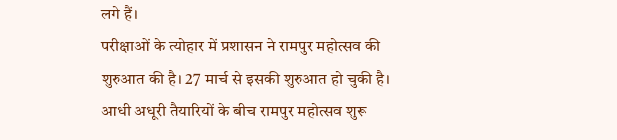लगे हैं।
परीक्षाओं के त्योहार में प्रशासन ने रामपुर महोत्सव की शुरुआत की है। 27 मार्च से इसकी शुरुआत हो चुकी है। आधी अधूरी तैयारियों के बीच रामपुर महोत्सव शुरू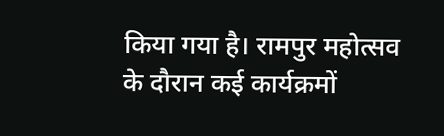किया गया है। रामपुर महोत्सव के दौरान कई कार्यक्रमों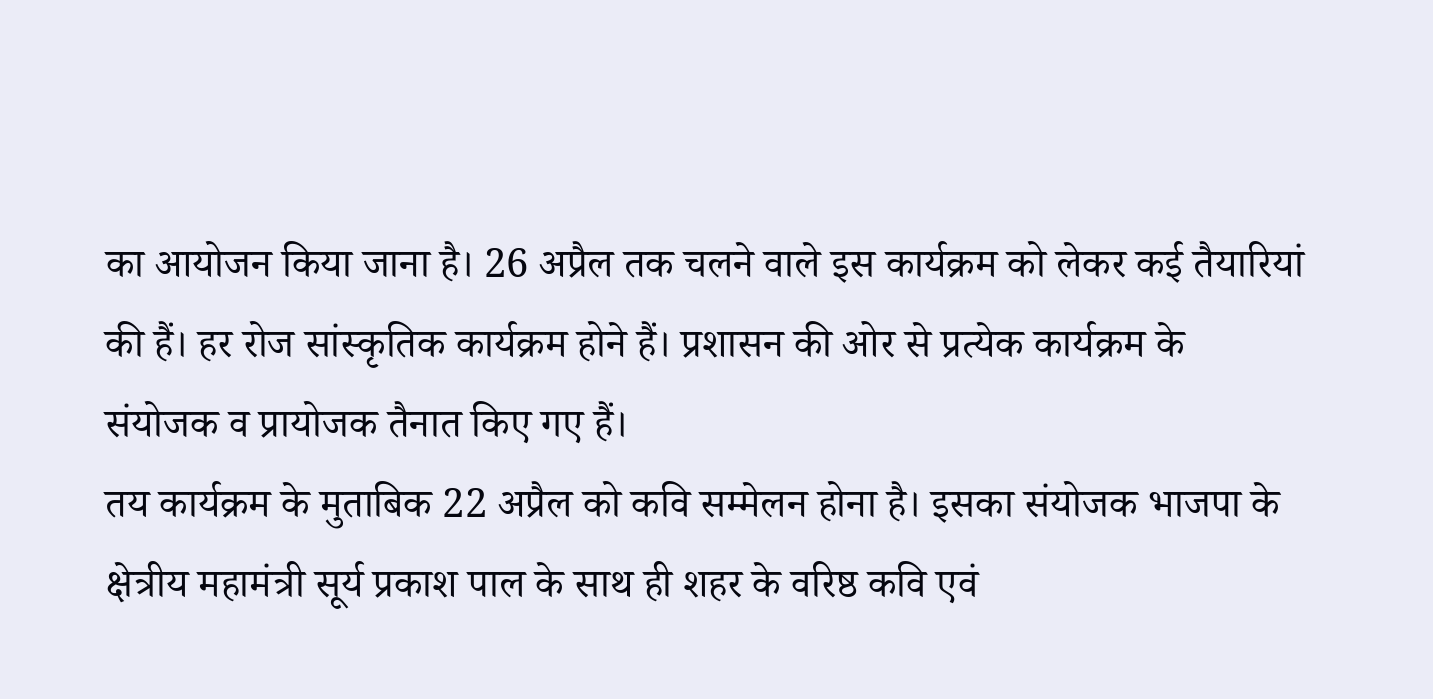का आयोजन किया जाना है। 26 अप्रैल तक चलने वाले इस कार्यक्रम को लेकर कई तैयारियां की हैं। हर रोज सांस्कृतिक कार्यक्रम होने हैं। प्रशासन की ओर से प्रत्येक कार्यक्रम के संयोजक व प्रायोजक तैनात किए गए हैं।
तय कार्यक्रम के मुताबिक 22 अप्रैल को कवि सम्मेलन होना है। इसका संयोजक भाजपा के क्षेत्रीय महामंत्री सूर्य प्रकाश पाल के साथ ही शहर के वरिष्ठ कवि एवं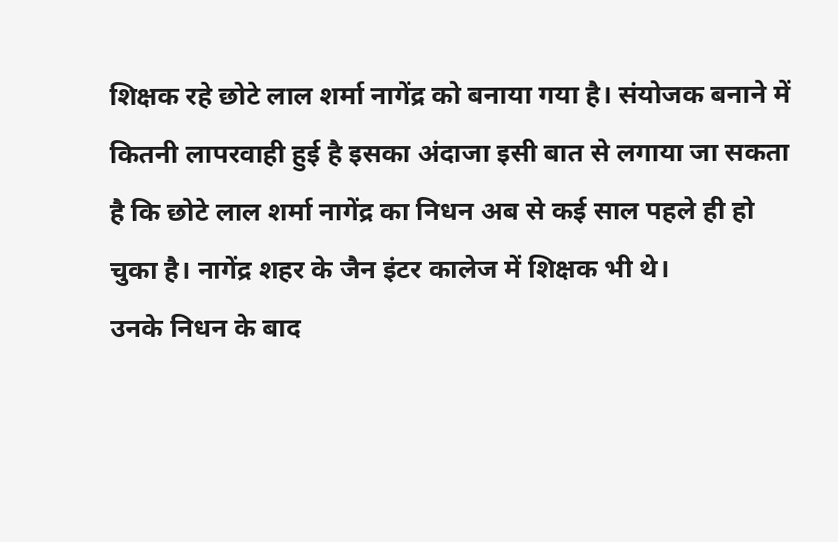शिक्षक रहे छोटे लाल शर्मा नागेंद्र को बनाया गया है। संयोजक बनाने में कितनी लापरवाही हुई है इसका अंदाजा इसी बात से लगाया जा सकता है कि छोटे लाल शर्मा नागेंद्र का निधन अब से कई साल पहले ही हो चुका है। नागेंद्र शहर के जैन इंटर कालेज में शिक्षक भी थे।
उनके निधन के बाद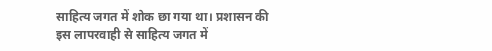साहित्य जगत में शोक छा गया था। प्रशासन की इस लापरवाही से साहित्य जगत में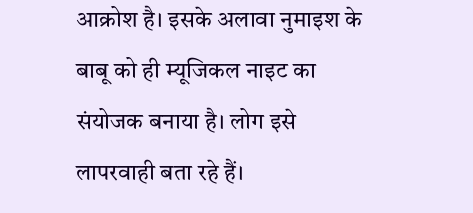आक्रोश है। इसके अलावा नुमाइश के बाबू को ही म्यूजिकल नाइट का संयोजक बनाया है। लोग इसे लापरवाही बता रहे हैं।